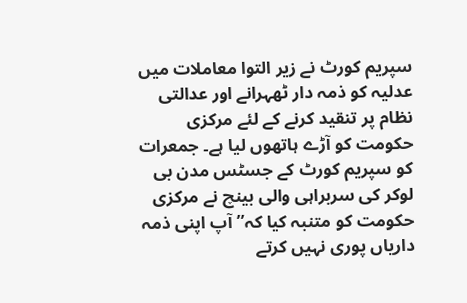سپریم کورٹ نے زیر التوا معاملات میں عدلیہ کو ذمہ دار ٹھہرانے اور عدالتی نظام پر تنقید کرنے کے لئے مرکزی حکومت کو آڑے ہاتھوں لیا ہے۔ جمعرات کو سپریم کورٹ کے جسٹس مدن بی لوکر کی سربراہی والی بینچ نے مرکزی حکومت کو متنبہ کیا کہ’’ آپ اپنی ذمہ داریاں پوری نہیں کرتے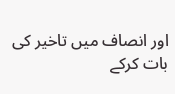اور انصاف میں تاخیر کی بات کرکے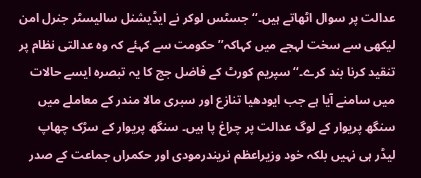عدالت پر سوال اٹھاتے ہیں۔‘‘ جسٹس لوکر نے ایڈیشنل سالیسٹر جنرل امن لیکھی سے سخت لہجے میں کہاکہ’’ حکومت سے کہئے کہ وہ عدالتی نظام پر تنقید کرنا بند کرے۔‘‘ سپریم کورٹ کے فاضل جج کا یہ تبصرہ ایسے حالات میں سامنے آیا ہے جب ایودھیا تنازع اور سبری مالا مندر کے معاملے میں سنگھ پریوار کے لوگ عدالت پر چراغ پا ہیں۔ سنگھ پریوار کے سڑک چھاپ لیڈر ہی نہیں بلکہ خود وزیراعظم نریندرمودی اور حکمراں جماعت کے صدر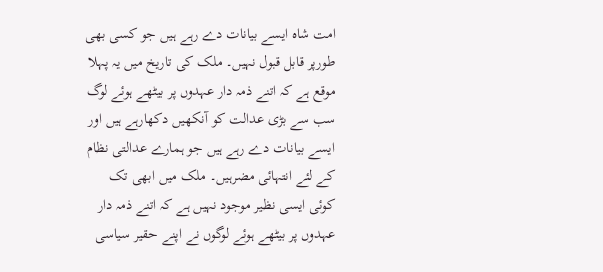امت شاہ ایسے بیانات دے رہے ہیں جو کسی بھی طورپر قابل قبول نہیں۔ ملک کی تاریخ میں یہ پہلا موقع ہے کہ اتنے ذمہ دار عہدوں پر بیٹھے ہوئے لوگ سب سے بڑی عدالت کو آنکھیں دکھارہے ہیں اور ایسے بیانات دے رہے ہیں جو ہمارے عدالتی نظام کے لئے انتہائی مضرہیں۔ ملک میں ابھی تک کوئی ایسی نظیر موجود نہیں ہے کہ اتنے ذمہ دار عہدوں پر بیٹھے ہوئے لوگوں نے اپنے حقیر سیاسی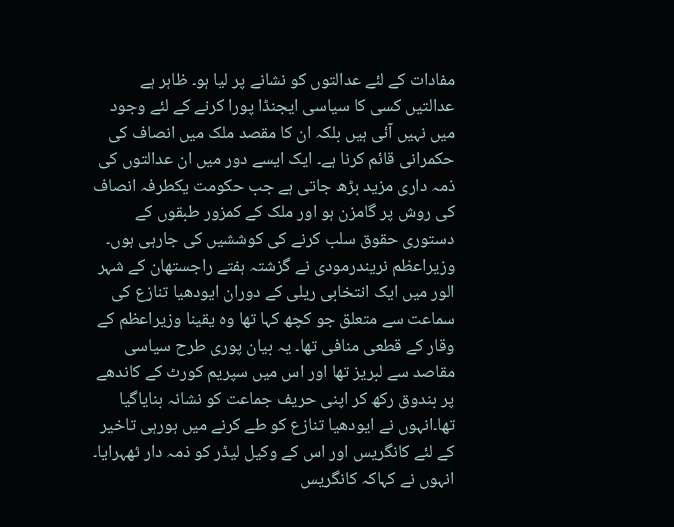مفادات کے لئے عدالتوں کو نشانے پر لیا ہو۔ ظاہر ہے عدالتیں کسی کا سیاسی ایجنڈا پورا کرنے کے لئے وجود میں نہیں آئی ہیں بلکہ ان کا مقصد ملک میں انصاف کی حکمرانی قائم کرنا ہے۔ ایک ایسے دور میں ان عدالتوں کی ذمہ داری مزید بڑھ جاتی ہے جب حکومت یکطرفہ انصاف کی روش پر گامزن ہو اور ملک کے کمزور طبقوں کے دستوری حقوق سلب کرنے کی کوششیں کی جارہی ہوں۔
وزیراعظم نریندرمودی نے گزشتہ ہفتے راجستھان کے شہر الور میں ایک انتخابی ریلی کے دوران ایودھیا تنازع کی سماعت سے متعلق جو کچھ کہا تھا وہ یقینا وزیراعظم کے وقار کے قطعی منافی تھا۔ یہ بیان پوری طرح سیاسی مقاصد سے لبریز تھا اور اس میں سپریم کورٹ کے کاندھے پر بندوق رکھ کر اپنی حریف جماعت کو نشانہ بنایاگیا تھا۔انہوں نے ایودھیا تنازع کو طے کرنے میں ہورہی تاخیر کے لئے کانگریس اور اس کے وکیل لیڈر کو ذمہ دار ٹھہرایا۔ انہوں نے کہاکہ کانگریس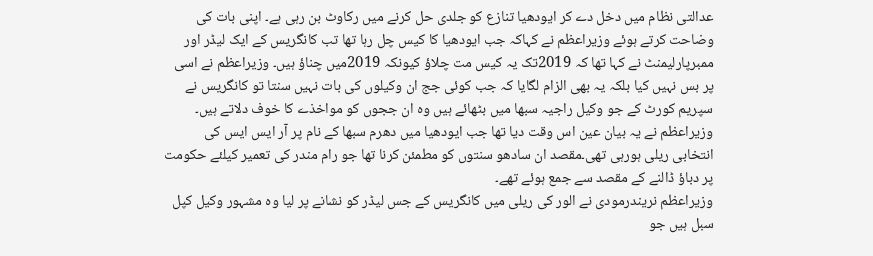عدالتی نظام میں دخل دے کر ایودھیا تنازع کو جلدی حل کرنے میں رکاوٹ بن رہی ہے۔ اپنی بات کی وضاحت کرتے ہوئے وزیراعظم نے کہاکہ جب ایودھیا کا کیس چل رہا تھا تب کانگریس کے ایک لیڈر اور ممبرپارلیمنٹ نے کہا تھا کہ 2019تک یہ کیس مت چلاؤ کیونکہ 2019میں چناؤ ہیں۔ وزیراعظم نے اسی پر بس نہیں کیا بلکہ یہ بھی الزام لگایا کہ جب کوئی جج ان وکیلوں کی بات نہیں سنتا تو کانگریس نے سپریم کورٹ کے جو وکیل راجیہ سبھا میں بٹھائے ہیں وہ ان ججوں کو مواخذے کا خوف دلاتے ہیں۔ وزیراعظم نے یہ بیان عین اس وقت دیا تھا جب ایودھیا میں دھرم سبھا کے نام پر آر ایس ایس کی انتخابی ریلی ہورہی تھی۔مقصد ان سادھو سنتوں کو مطمئن کرنا تھا جو رام مندر کی تعمیر کیلئے حکومت پر دباؤ ڈالنے کے مقصد سے جمع ہوئے تھے۔
وزیراعظم نریندرمودی نے الور کی ریلی میں کانگریس کے جس لیڈر کو نشانے پر لیا وہ مشہور وکیل کپل سبل ہیں جو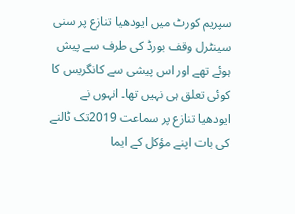سپریم کورٹ میں ایودھیا تنازع پر سنی سینٹرل وقف بورڈ کی طرف سے پیش ہوئے تھے اور اس پیشی سے کانگریس کا کوئی تعلق ہی نہیں تھا۔ انہوں نے ایودھیا تنازع پر سماعت 2019تک ٹالنے کی بات اپنے مؤکل کے ایما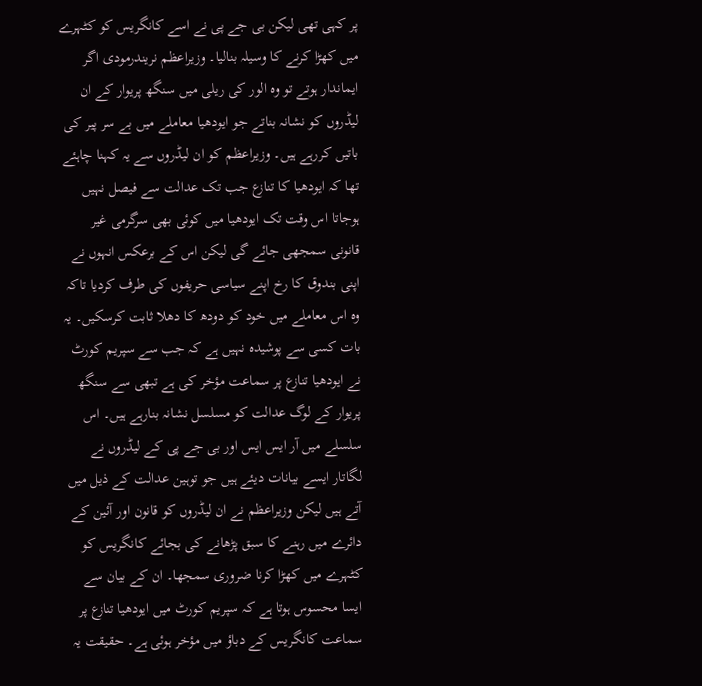پر کہی تھی لیکن بی جے پی نے اسے کانگریس کو کٹہرے میں کھڑا کرنے کا وسیلہ بنالیا۔ وزیراعظم نریندرمودی اگر ایماندار ہوتے تو وہ الور کی ریلی میں سنگھ پریوار کے ان لیڈروں کو نشانہ بناتے جو ایودھیا معاملے میں بے سر پیر کی باتیں کررہے ہیں۔ وزیراعظم کو ان لیڈروں سے یہ کہنا چاہئے تھا کہ ایودھیا کا تنازع جب تک عدالت سے فیصل نہیں ہوجاتا اس وقت تک ایودھیا میں کوئی بھی سرگرمی غیر قانونی سمجھی جائے گی لیکن اس کے برعکس انہوں نے اپنی بندوق کا رخ اپنے سیاسی حریفوں کی طرف کردیا تاکہ وہ اس معاملے میں خود کو دودھ کا دھلا ثابت کرسکیں۔ یہ بات کسی سے پوشیدہ نہیں ہے کہ جب سے سپریم کورٹ نے ایودھیا تنازع پر سماعت مؤخر کی ہے تبھی سے سنگھ پریوار کے لوگ عدالت کو مسلسل نشانہ بنارہے ہیں۔ اس سلسلے میں آر ایس ایس اور بی جے پی کے لیڈروں نے لگاتار ایسے بیانات دیئے ہیں جو توہین عدالت کے ذیل میں آتے ہیں لیکن وزیراعظم نے ان لیڈروں کو قانون اور آئین کے دائرے میں رہنے کا سبق پڑھانے کی بجائے کانگریس کو کٹہرے میں کھڑا کرنا ضروری سمجھا۔ ان کے بیان سے ایسا محسوس ہوتا ہے کہ سپریم کورٹ میں ایودھیا تنازع پر سماعت کانگریس کے دباؤ میں مؤخر ہوئی ہے۔ حقیقت یہ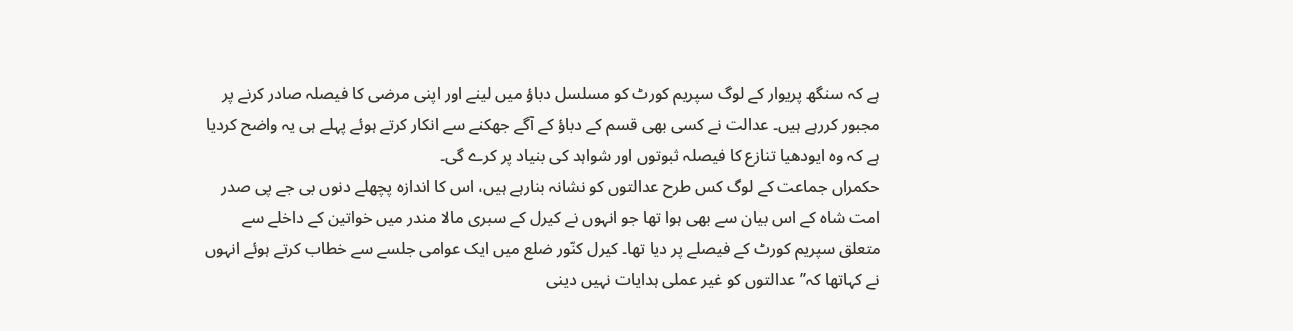ہے کہ سنگھ پریوار کے لوگ سپریم کورٹ کو مسلسل دباؤ میں لینے اور اپنی مرضی کا فیصلہ صادر کرنے پر مجبور کررہے ہیں۔ عدالت نے کسی بھی قسم کے دباؤ کے آگے جھکنے سے انکار کرتے ہوئے پہلے ہی یہ واضح کردیا ہے کہ وہ ایودھیا تنازع کا فیصلہ ثبوتوں اور شواہد کی بنیاد پر کرے گی۔
حکمراں جماعت کے لوگ کس طرح عدالتوں کو نشانہ بنارہے ہیں، اس کا اندازہ پچھلے دنوں بی جے پی صدر امت شاہ کے اس بیان سے بھی ہوا تھا جو انہوں نے کیرل کے سبری مالا مندر میں خواتین کے داخلے سے متعلق سپریم کورٹ کے فیصلے پر دیا تھا۔ کیرل کنّور ضلع میں ایک عوامی جلسے سے خطاب کرتے ہوئے انہوں نے کہاتھا کہ’’ عدالتوں کو غیر عملی ہدایات نہیں دینی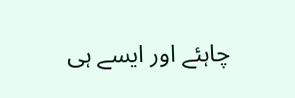چاہئے اور ایسے ہی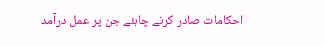احکامات صادر کرنے چاہئے جن پر عمل درآمد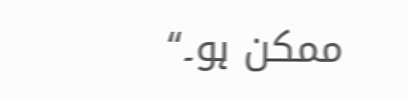ممکن ہو۔‘‘